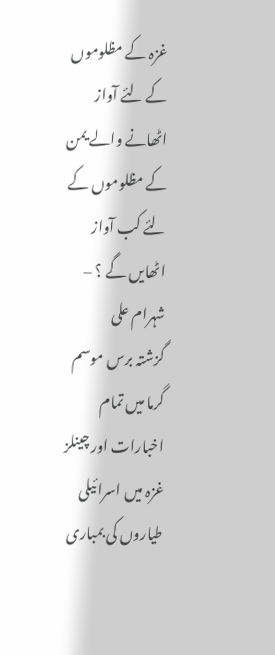غزہ کے مظلوموں کے لئے آواز اٹھانے والے یمن کے مظلوموں کے لئے کب آواز اٹھایں گے ؟ – شہرام علی
گزشتہ برس موسم گرما میں تمام اخبارات اور چینلز غزہ میں اسرائیلی طیاروں کی بمباری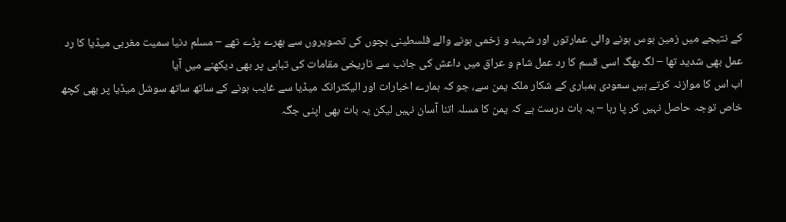کے نتیجے میں زمین بوس ہونے والی عمارتوں اور شہید و زخمی ہونے والے فلسطینی بچوں کی تصویروں سے بھرے پڑے تھے – مسلم دنیا سمیت مغربی میڈیا کا رد عمل بھی شدید تھا – لگ بھگ اسی قسم کا رد عمل شام و عراق میں داعش کی جانب سے تاریخی مقامات کی تباہی پر بھی دیکھنے میں آیا
اب اس کا موازنہ کرتے ہیں سعودی بمباری کے شکار ملک یمن سے، جو کہ ہمارے اخبارات اور الیکٹرانک میڈیا سے غایب ہونے کے ساتھ ساتھ سوشل میڈیا پر بھی کچھ خاص توجہ حاصل نہیں کر پا رہا – یہ بات درست ہے کہ یمن کا مسلہ اتنا آسان نہیں لیکن یہ بات بھی اپنی جگہ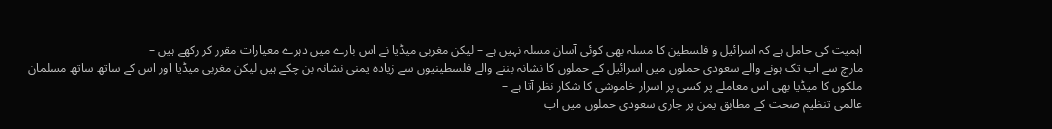اہمیت کی حامل ہے کہ اسرائیل و فلسطین کا مسلہ بھی کوئی آسان مسلہ نہیں ہے – لیکن مغربی میڈیا نے اس بارے میں دہرے معیارات مقرر کر رکھے ہیں –
مارچ سے اب تک ہونے والے سعودی حملوں میں اسرائیل کے حملوں کا نشانہ بننے والے فلسطینیوں سے زیادہ یمنی نشانہ بن چکے ہیں لیکن مغربی میڈیا اور اس کے ساتھ ساتھ مسلمان ملکوں کا میڈیا بھی اس معاملے پر کسی پر اسرار خاموشی کا شکار نظر آتا ہے –
عالمی تنظیم صحت کے مطابق یمن پر جاری سعودی حملوں میں اب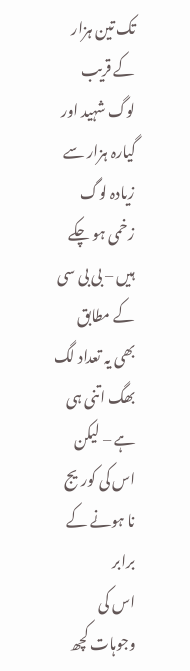تک تین ہزار کے قریب لوگ شہید اور گیارہ ہزار سے زیادہ لوگ زخمی ہو چکے ہیں – بی بی سی کے مطابق بھی یہ تعداد لگ بھگ اتنی ہی ہے – لیکن اس کی کوریج نا ہونے کے برابر
اس کی وجوہات کچھ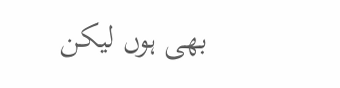بھی ہوں لیکن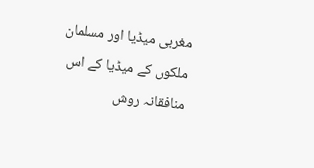مغربی میڈیا اور مسلمان ملکوں کے میڈیا کے اس منافقانہ روش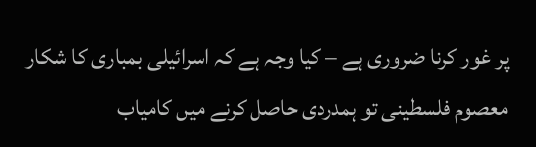پر غور کرنا ضروری ہے – کیا وجہ ہے کہ اسرائیلی بمباری کا شکار معصوم فلسطینی تو ہمدردی حاصل کرنے میں کامیاب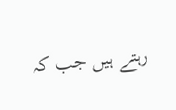رہتے ہیں جب کہ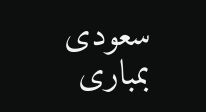سعودی بمباری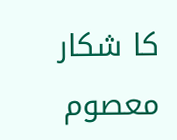کا شکار معصوم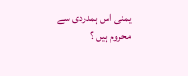یمنی اس ہمدردی سے محروم ہیں ؟